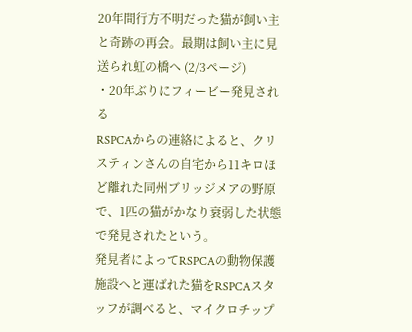20年間行方不明だった猫が飼い主と奇跡の再会。最期は飼い主に見送られ虹の橋へ (2/3ページ)
・20年ぶりにフィービー発見される
RSPCAからの連絡によると、クリスティンさんの自宅から11キロほど離れた同州ブリッジメアの野原で、1匹の猫がかなり衰弱した状態で発見されたという。
発見者によってRSPCAの動物保護施設へと運ばれた猫をRSPCAスタッフが調べると、マイクロチップ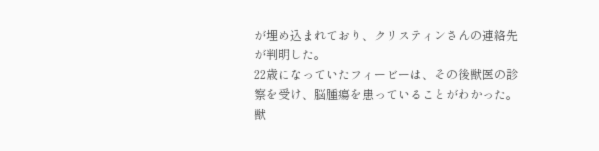が埋め込まれており、クリスティンさんの連絡先が判明した。
22歳になっていたフィービーは、その後獣医の診察を受け、脳腫瘍を患っていることがわかった。
獣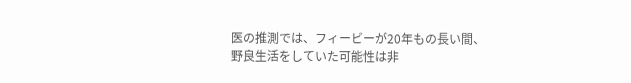医の推測では、フィービーが20年もの長い間、野良生活をしていた可能性は非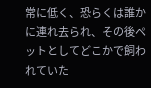常に低く、恐らくは誰かに連れ去られ、その後ペットとしてどこかで飼われていた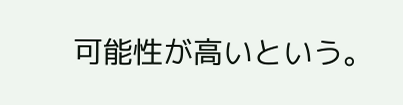可能性が高いという。